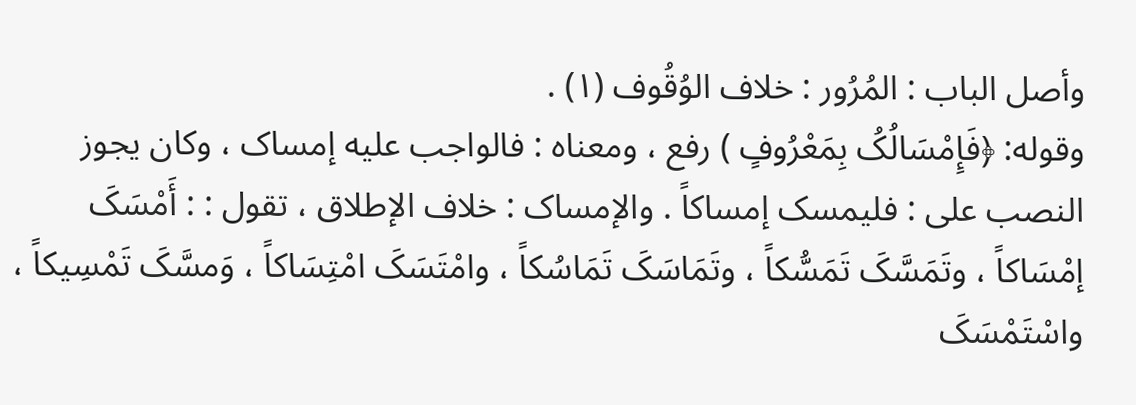وأصل الباب : المُرُور : خلاف الوُقُوف (١) .
وقوله: ﴿فَإِمْسَالُکُ بِمَعْرُوفٍ ) رفع ، ومعناه : فالواجب علیه إمساک ، وکان یجوز النصب على : فلیمسک إمساکاً . والإمساک : خلاف الإطلاق ، تقول : : أَمْسَکَ إمْسَاکاً ، وتَمَسَّکَ تَمَسُّکاً ، وتَمَاسَکَ تَمَاسُکاً ، وامْتَسَکَ امْتِسَاکاً ، وَمسَّکَ تَمْسِیکاً ، واسْتَمْسَکَ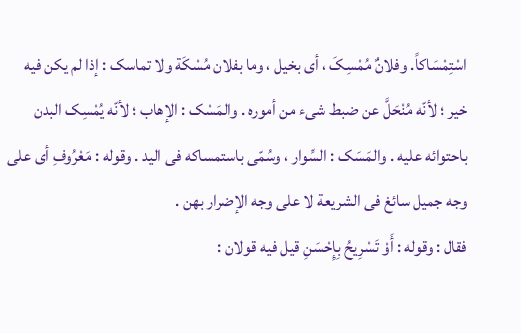اسْتِمْسَاکاً. وفلانٌ مُمْسِکَ ، أی بخیل ، وما بفلان مُسْکَة ولا تماسک : إذا لم یکن فیه خیر ؛ لأنّه مُنْحَلَّ عن ضبط شیء من أموره . والمَسْک : الإهاب ؛ لأنّه یُمْسِک البدن باحتوائه علیه . والمَسَک : السِّوار ، وسُمّی باستمساکه فی الید . وقوله : مَعْرُوفِ أی على وجه جمیل سائغ فی الشریعة لا على وجه الإضرار بهن .
فقال : وقوله : أَوْ تَسْرِیحُ بِإِحْسَنِ قیل فیه قولان :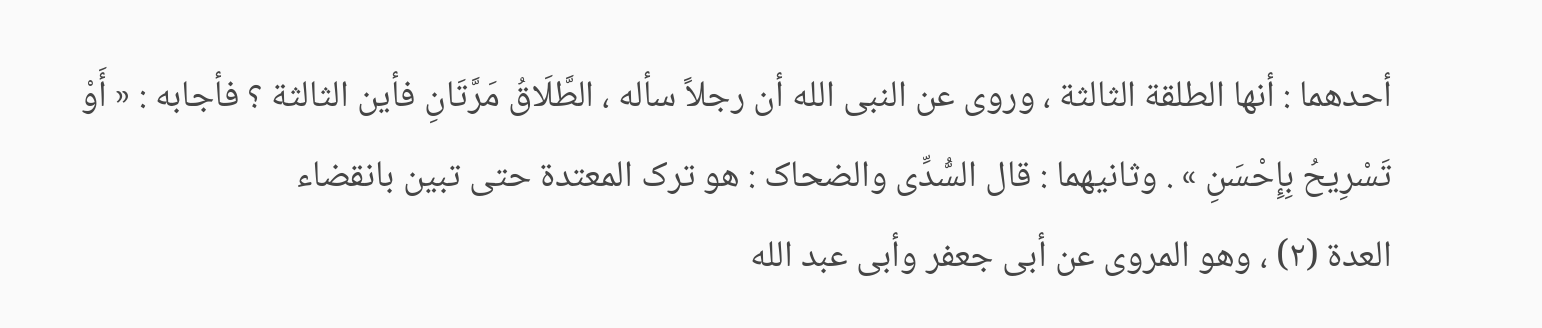أحدهما : أنها الطلقة الثالثة ، وروی عن النبی الله أن رجلاً سأله ، الطَّلَاقُ مَرَّتَانِ فأین الثالثة ؟ فأجابه : « أَوْ تَسْرِیحُ بِإِحْسَنِ » . وثانیهما : قال السُّدِّی والضحاک : هو ترک المعتدة حتى تبین بانقضاء
العدة (٢) ، وهو المروی عن أبی جعفر وأبی عبد الله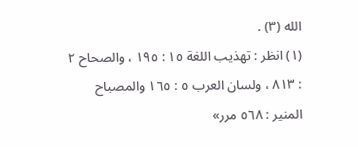الله (٣) .
(١) انظر : تهذیب اللغة ١٥ : ١٩٥ ، والصحاح ٢ : ٨١٣ ، ولسان العرب ٥ : ١٦٥ والمصباح المنیر : ٥٦٨ مرر»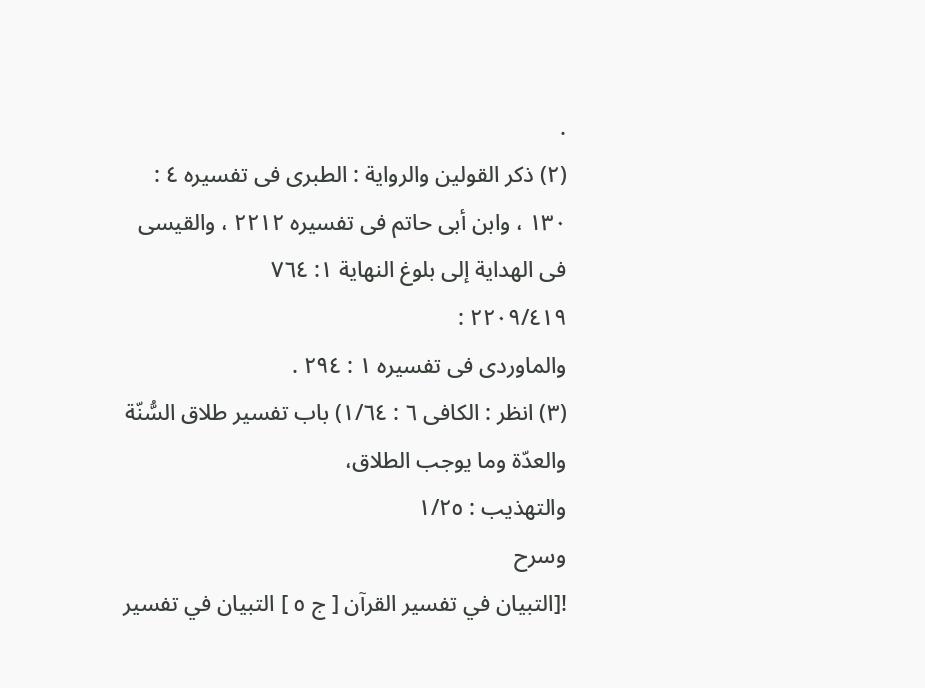.
(٢) ذکر القولین والروایة : الطبری فی تفسیره ٤ : ١٣٠ ، وابن أبی حاتم فی تفسیره ٢٢١٢ ، والقیسی فی الهدایة إلى بلوغ النهایة ١: ٧٦٤
٢٢٠٩/٤١٩ :
والماوردی فی تفسیره ١ : ٢٩٤ .
(٣) انظر : الکافی ٦ : ١/٦٤) باب تفسیر طلاق السُّنّة والعدّة وما یوجب الطلاق،
والتهذیب : ١/٢٥
وسرح
![التبيان في تفسير القرآن [ ج ٥ ] التبيان في تفسير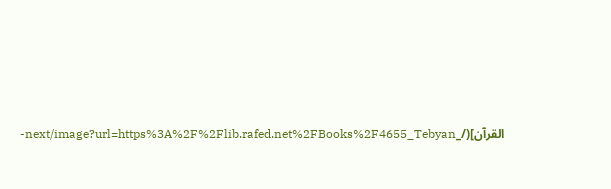القرآن](/_next/image?url=https%3A%2F%2Flib.rafed.net%2FBooks%2F4655_Tebyan-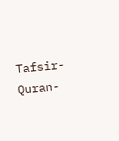Tafsir-Quran-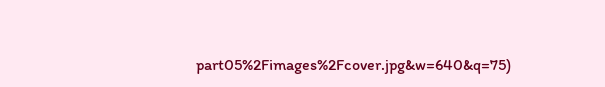part05%2Fimages%2Fcover.jpg&w=640&q=75)